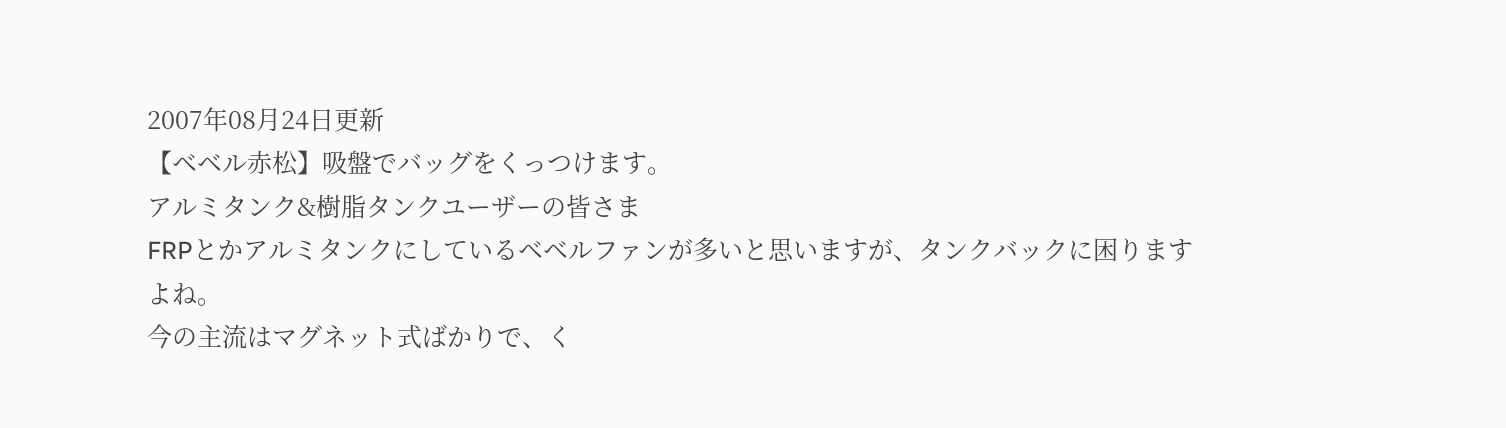2007年08月24日更新
【ベベル赤松】吸盤でバッグをくっつけます。
アルミタンク&樹脂タンクユーザーの皆さま
FRPとかアルミタンクにしているベベルファンが多いと思いますが、タンクバックに困りますよね。
今の主流はマグネット式ばかりで、く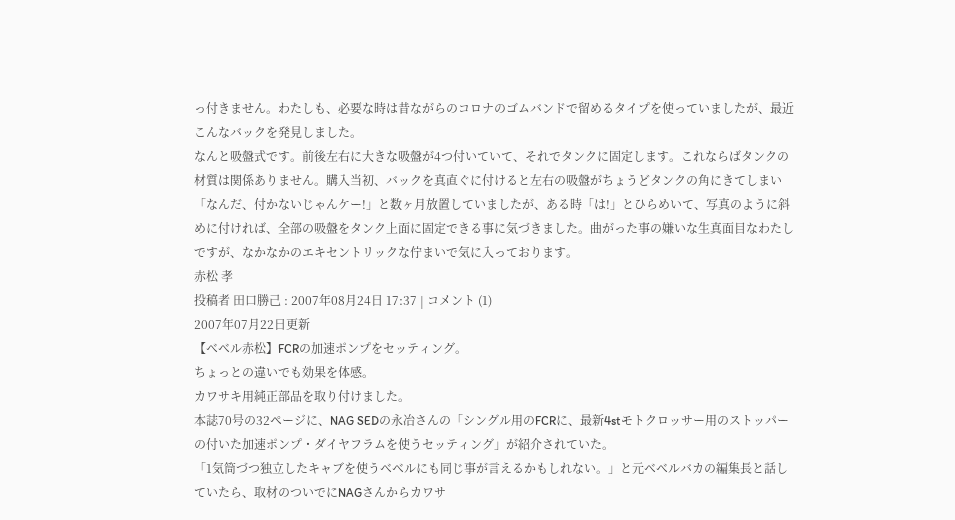っ付きません。わたしも、必要な時は昔ながらのコロナのゴムバンドで留めるタイプを使っていましたが、最近こんなバックを発見しました。
なんと吸盤式です。前後左右に大きな吸盤が4つ付いていて、それでタンクに固定します。これならばタンクの材質は関係ありません。購入当初、バックを真直ぐに付けると左右の吸盤がちょうどタンクの角にきてしまい「なんだ、付かないじゃんケー!」と数ヶ月放置していましたが、ある時「は!」とひらめいて、写真のように斜めに付ければ、全部の吸盤をタンク上面に固定できる事に気づきました。曲がった事の嫌いな生真面目なわたしですが、なかなかのエキセントリックな佇まいで気に入っております。
赤松 孝
投稿者 田口勝己 : 2007年08月24日 17:37 | コメント (1)
2007年07月22日更新
【ベベル赤松】FCRの加速ポンプをセッティング。
ちょっとの違いでも効果を体感。
カワサキ用純正部品を取り付けました。
本誌70号の32ページに、NAG SEDの永冶さんの「シングル用のFCRに、最新4stモトクロッサー用のストッパーの付いた加速ポンプ・ダイヤフラムを使うセッティング」が紹介されていた。
「1気筒づつ独立したキャブを使うベベルにも同じ事が言えるかもしれない。」と元ベベルバカの編集長と話していたら、取材のついでにNAGさんからカワサ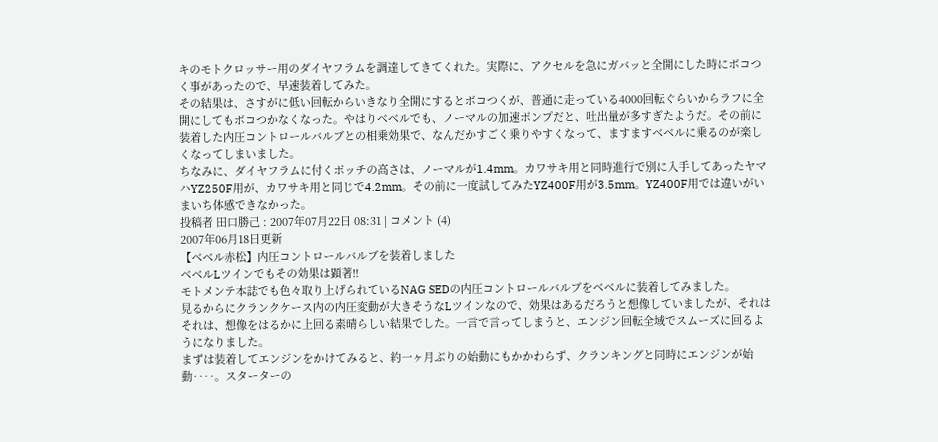キのモトクロッサー用のダイヤフラムを調達してきてくれた。実際に、アクセルを急にガバッと全開にした時にボコつく事があったので、早速装着してみた。
その結果は、さすがに低い回転からいきなり全開にするとボコつくが、普通に走っている4000回転ぐらいからラフに全開にしてもボコつかなくなった。やはりベベルでも、ノーマルの加速ポンプだと、吐出量が多すぎたようだ。その前に装着した内圧コントロールバルブとの相乗効果で、なんだかすごく乗りやすくなって、ますますベベルに乗るのが楽しくなってしまいました。
ちなみに、ダイヤフラムに付くポッチの高さは、ノーマルが1.4mm。カワサキ用と同時進行で別に入手してあったヤマハYZ250F用が、カワサキ用と同じで4.2mm。その前に一度試してみたYZ400F用が3.5mm。YZ400F用では違いがいまいち体感できなかった。
投稿者 田口勝己 : 2007年07月22日 08:31 | コメント (4)
2007年06月18日更新
【ベベル赤松】内圧コントロールバルブを装着しました
ベベルLツインでもその効果は顕著!!
モトメンテ本誌でも色々取り上げられているNAG SEDの内圧コントロールバルブをベベルに装着してみました。
見るからにクランクケース内の内圧変動が大きそうなLツインなので、効果はあるだろうと想像していましたが、それはそれは、想像をはるかに上回る素晴らしい結果でした。一言で言ってしまうと、エンジン回転全域でスムーズに回るようになりました。
まずは装着してエンジンをかけてみると、約一ヶ月ぶりの始動にもかかわらず、クランキングと同時にエンジンが始動‥‥。スターターの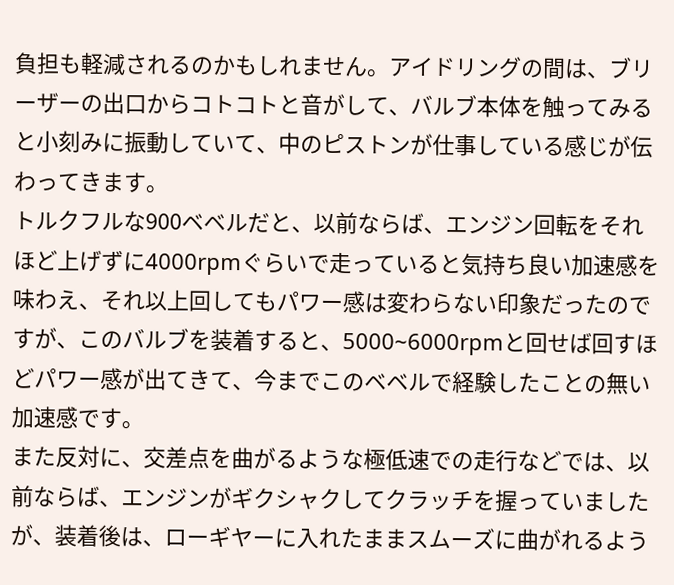負担も軽減されるのかもしれません。アイドリングの間は、ブリーザーの出口からコトコトと音がして、バルブ本体を触ってみると小刻みに振動していて、中のピストンが仕事している感じが伝わってきます。
トルクフルな900ベベルだと、以前ならば、エンジン回転をそれほど上げずに4000rpmぐらいで走っていると気持ち良い加速感を味わえ、それ以上回してもパワー感は変わらない印象だったのですが、このバルブを装着すると、5000~6000rpmと回せば回すほどパワー感が出てきて、今までこのベベルで経験したことの無い加速感です。
また反対に、交差点を曲がるような極低速での走行などでは、以前ならば、エンジンがギクシャクしてクラッチを握っていましたが、装着後は、ローギヤーに入れたままスムーズに曲がれるよう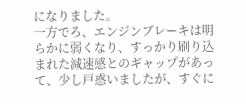になりました。
一方でろ、エンジンブレーキは明らかに弱くなり、すっかり刷り込まれた減速感とのギャップがあって、少し戸惑いましたが、すぐに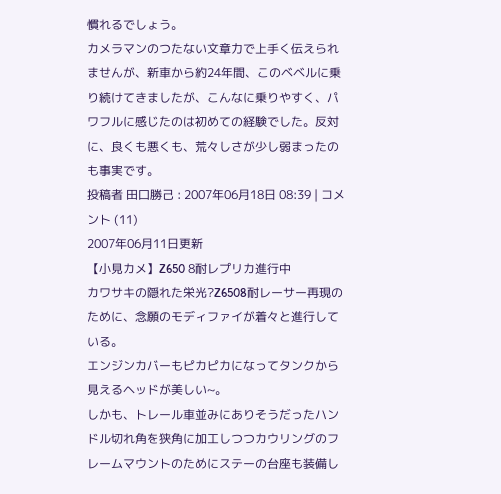慣れるでしょう。
カメラマンのつたない文章力で上手く伝えられませんが、新車から約24年間、このベベルに乗り続けてきましたが、こんなに乗りやすく、パワフルに感じたのは初めての経験でした。反対に、良くも悪くも、荒々しさが少し弱まったのも事実です。
投稿者 田口勝己 : 2007年06月18日 08:39 | コメント (11)
2007年06月11日更新
【小見カメ】Z650 8耐レプリカ進行中
カワサキの隠れた栄光?Z6508耐レーサー再現のために、念願のモディファイが着々と進行している。
エンジンカバーもピカピカになってタンクから見えるヘッドが美しい~。
しかも、トレール車並みにありそうだったハンドル切れ角を狭角に加工しつつカウリングのフレームマウントのためにステーの台座も装備し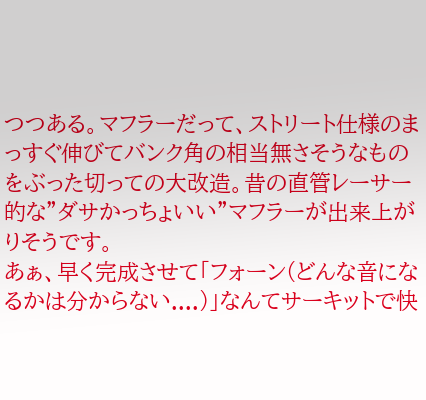つつある。マフラーだって、ストリート仕様のまっすぐ伸びてバンク角の相当無さそうなものをぶった切っての大改造。昔の直管レーサー的な"ダサかっちょいい"マフラーが出来上がりそうです。
あぁ、早く完成させて「フォーン(どんな音になるかは分からない....)」なんてサーキットで快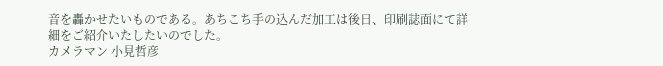音を轟かせたいものである。あちこち手の込んだ加工は後日、印刷誌面にて詳細をご紹介いたしたいのでした。
カメラマン 小見哲彦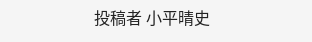投稿者 小平晴史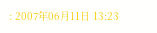: 2007年06月11日 13:23